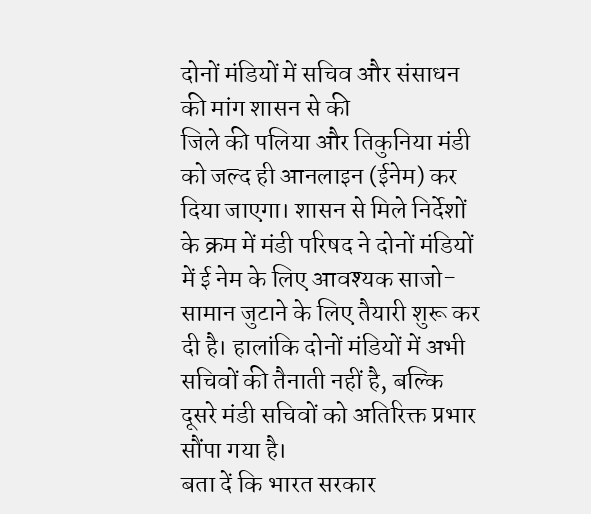दोनों मंडियों में सचिव और संसाधन की मांग शासन से की
जिले की पलिया और तिकुनिया मंडी को जल्द ही आनलाइन (ईनेम) कर दिया जाएगा। शासन से मिले निर्देशों के क्रम में मंडी परिषद ने दोनों मंडियों में ई नेम के लिए आवश्यक साजो-सामान जुटाने के लिए तैयारी शुरू कर दी है। हालांकि दोनों मंडियों में अभी सचिवों की तैनाती नहीं है, बल्कि दूसरे मंडी सचिवों को अतिरिक्त प्रभार सौंपा गया है।
बता दें कि भारत सरकार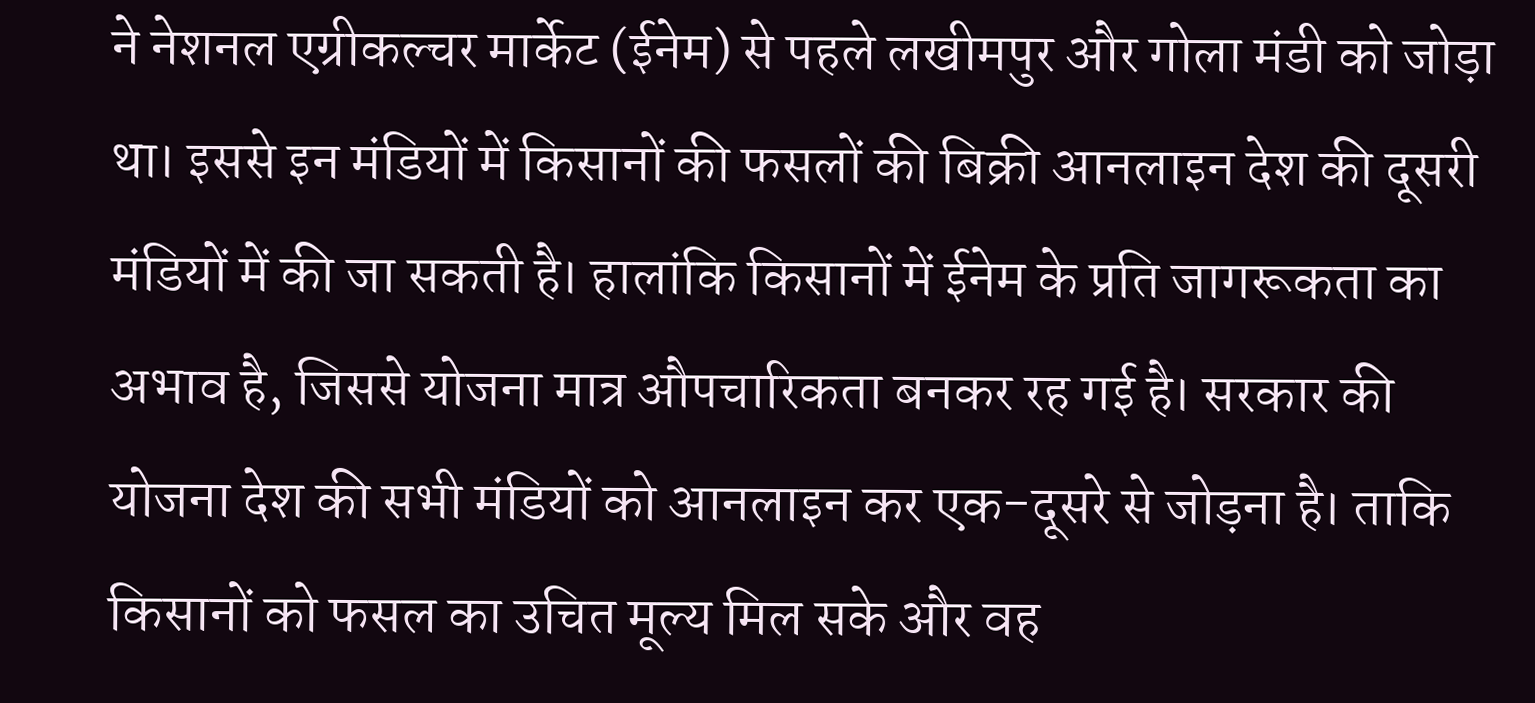ने नेशनल एग्रीकल्चर मार्केट (ईनेम) से पहले लखीमपुर और गोला मंडी को जोड़ा था। इससे इन मंडियों में किसानों की फसलों की बिक्री आनलाइन देश की दूसरी मंडियों में की जा सकती है। हालांकि किसानों में ईनेम के प्रति जागरूकता का अभाव है, जिससे योजना मात्र औपचारिकता बनकर रह गई है। सरकार की योजना देश की सभी मंडियों को आनलाइन कर एक-दूसरे से जोड़ना है। ताकि किसानों को फसल का उचित मूल्य मिल सके और वह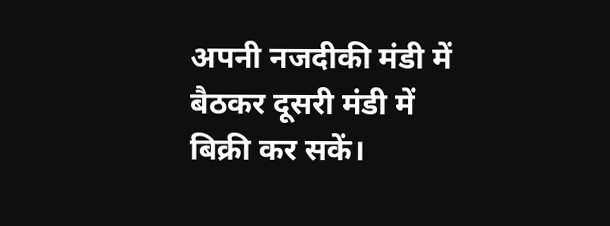अपनी नजदीकी मंडी में बैठकर दूसरी मंडी में बिक्री कर सकें।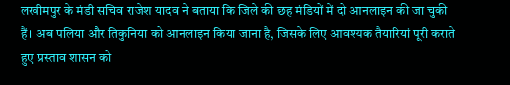लखीमपुर के मंडी सचिव राजेश यादव ने बताया कि जिले की छह मंडियों में दो आनलाइन की जा चुकी हैं। अब पलिया और तिकुनिया को आनलाइन किया जाना है, जिसके लिए आवश्यक तैयारियां पूरी कराते हुए प्रस्ताव शासन को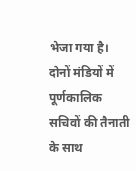भेजा गया है। दोनों मंडियों में पूर्णकालिक सचिवों की तैनाती के साथ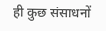ही कुछ संसाधनों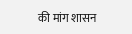की मांग शासन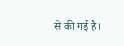से की गई है।